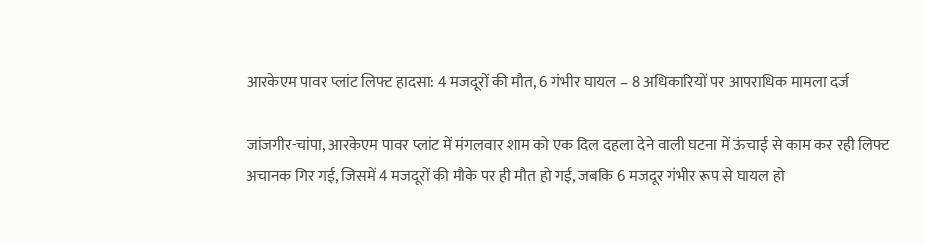आरकेएम पावर प्लांट लिफ्ट हादसा: 4 मजदूरों की मौत, 6 गंभीर घायल – 8 अधिकारियों पर आपराधिक मामला दर्ज

जांजगीर-चांपा, आरकेएम पावर प्लांट में मंगलवार शाम को एक दिल दहला देने वाली घटना में ऊंचाई से काम कर रही लिफ्ट अचानक गिर गई, जिसमें 4 मजदूरों की मौके पर ही मौत हो गई, जबकि 6 मजदूर गंभीर रूप से घायल हो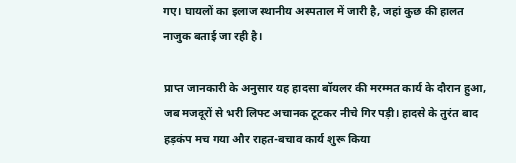गए। घायलों का इलाज स्थानीय अस्पताल में जारी है, जहां कुछ की हालत नाजुक बताई जा रही है।

प्राप्त जानकारी के अनुसार यह हादसा बॉयलर की मरम्मत कार्य के दौरान हुआ, जब मजदूरों से भरी लिफ्ट अचानक टूटकर नीचे गिर पड़ी। हादसे के तुरंत बाद हड़कंप मच गया और राहत-बचाव कार्य शुरू किया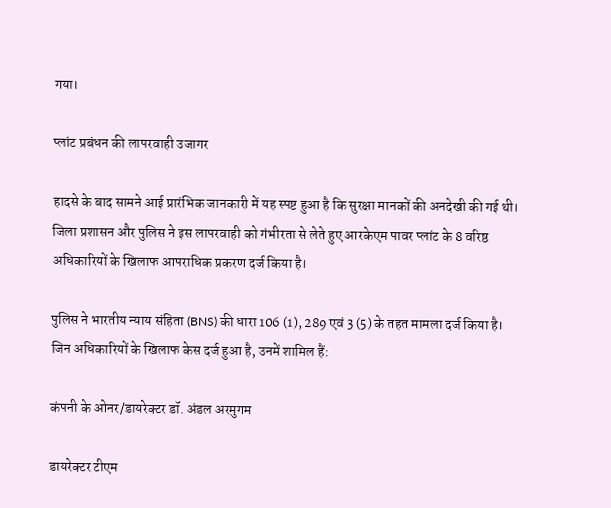गया।

प्लांट प्रबंधन की लापरवाही उजागर

हादसे के बाद सामने आई प्रारंभिक जानकारी में यह स्पष्ट हुआ है कि सुरक्षा मानकों की अनदेखी की गई थी। जिला प्रशासन और पुलिस ने इस लापरवाही को गंभीरता से लेते हुए आरकेएम पावर प्लांट के 8 वरिष्ठ अधिकारियों के खिलाफ आपराधिक प्रकरण दर्ज किया है।

पुलिस ने भारतीय न्याय संहिता (BNS) की धारा 106 (1), 289 एवं 3 (5) के तहत मामला दर्ज किया है। जिन अधिकारियों के खिलाफ केस दर्ज हुआ है, उनमें शामिल हैं:

कंपनी के ओनर/डायरेक्टर डॉ. अंडल अरमुगम

डायरेक्टर टीएम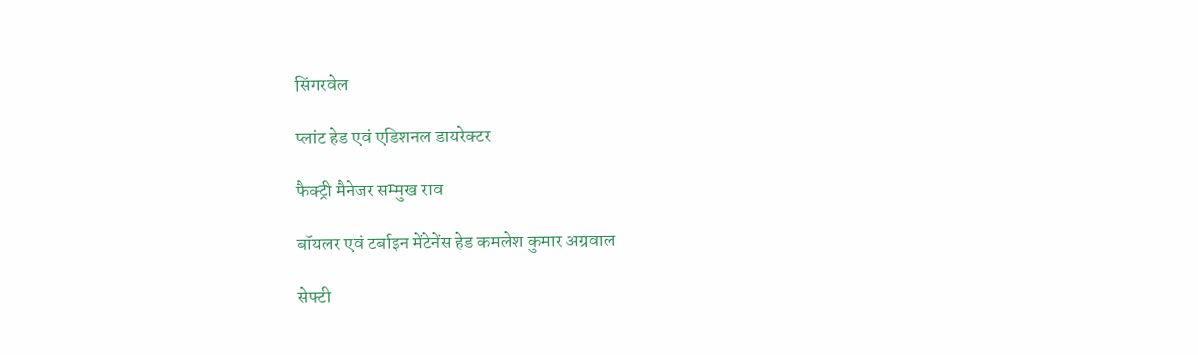सिंगरवेल

प्लांट हेड एवं एडिशनल डायरेक्टर

फैक्ट्री मैनेजर सम्मुख राव

बॉयलर एवं टर्बाइन मेंटेनेंस हेड कमलेश कुमार अग्रवाल

सेफ्टी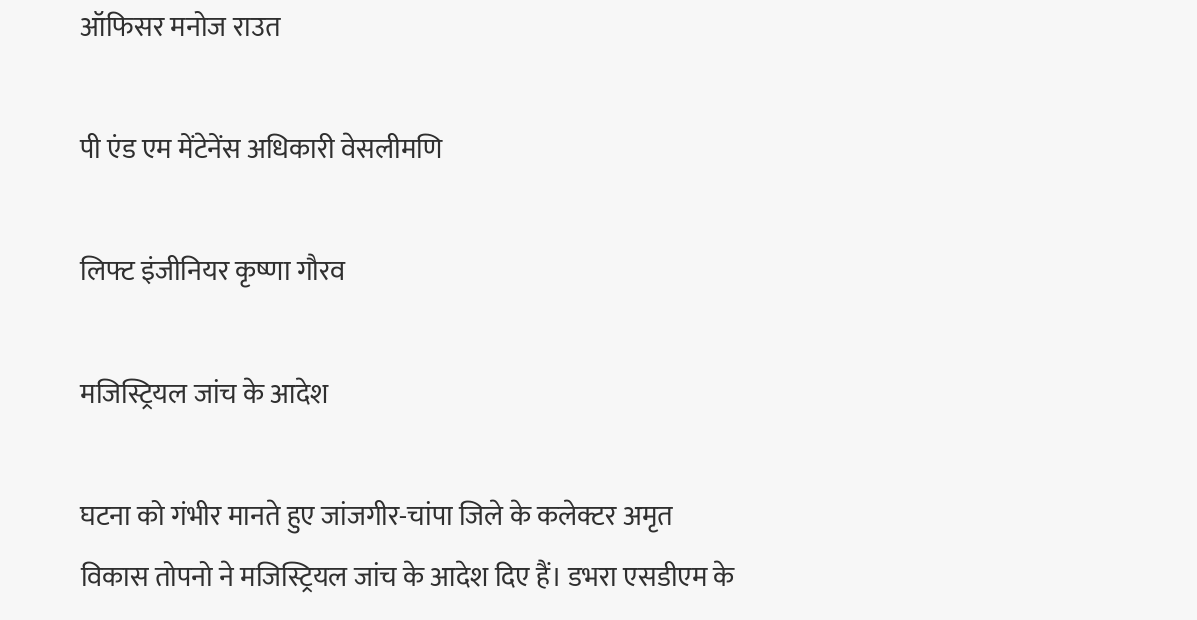ऑफिसर मनोज राउत

पी एंड एम मेंटेनेंस अधिकारी वेसलीमणि

लिफ्ट इंजीनियर कृष्णा गौरव

मजिस्ट्रियल जांच के आदेश

घटना को गंभीर मानते हुए जांजगीर-चांपा जिले के कलेक्टर अमृत विकास तोपनो ने मजिस्ट्रियल जांच के आदेश दिए हैं। डभरा एसडीएम के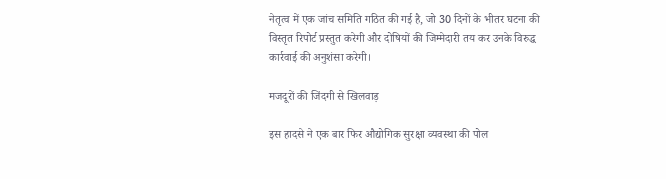नेतृत्व में एक जांच समिति गठित की गई है, जो 30 दिनों के भीतर घटना की विस्तृत रिपोर्ट प्रस्तुत करेगी और दोषियों की जिम्मेदारी तय कर उनके विरुद्ध कार्रवाई की अनुशंसा करेगी।

मजदूरों की जिंदगी से खिलवाड़

इस हादसे ने एक बार फिर औद्योगिक सुरक्षा व्यवस्था की पोल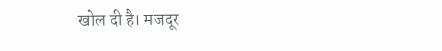खोल दी है। मजदूर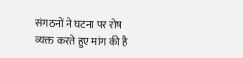संगठनों ने घटना पर रोष व्यक्त करते हुए मांग की है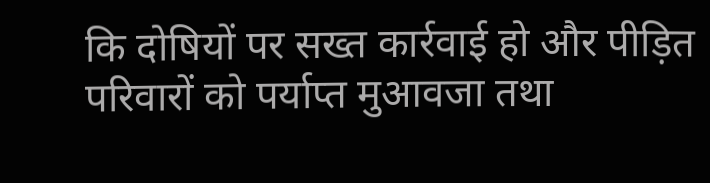कि दोषियों पर सख्त कार्रवाई हो और पीड़ित परिवारों को पर्याप्त मुआवजा तथा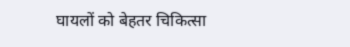घायलों को बेहतर चिकित्सा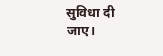सुविधा दी जाए।